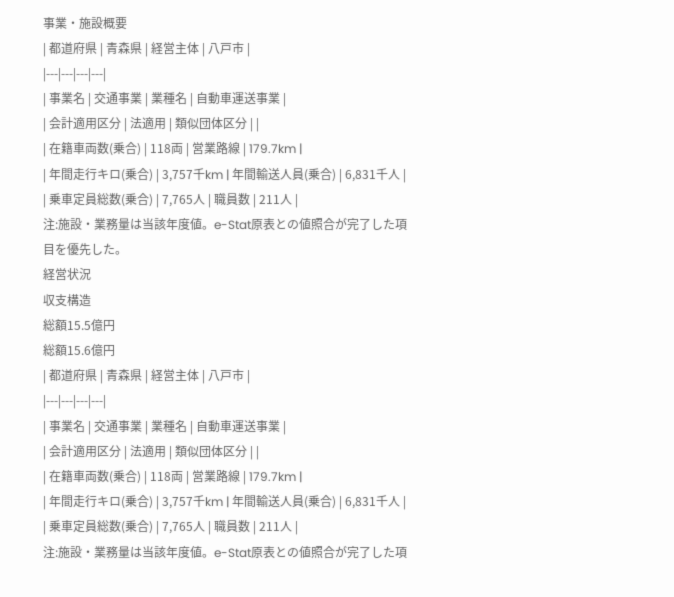事業・施設概要
| 都道府県 | 青森県 | 経営主体 | 八戸市 |
|---|---|---|---|
| 事業名 | 交通事業 | 業種名 | 自動車運送事業 |
| 会計適用区分 | 法適用 | 類似団体区分 | |
| 在籍車両数(乗合) | 118両 | 営業路線 | 179.7km |
| 年間走行キロ(乗合) | 3,757千km | 年間輸送人員(乗合) | 6,831千人 |
| 乗車定員総数(乗合) | 7,765人 | 職員数 | 211人 |
注:施設・業務量は当該年度値。e-Stat原表との値照合が完了した項目を優先した。
経営状況
収支構造
総額15.5億円
総額15.6億円
| 都道府県 | 青森県 | 経営主体 | 八戸市 |
|---|---|---|---|
| 事業名 | 交通事業 | 業種名 | 自動車運送事業 |
| 会計適用区分 | 法適用 | 類似団体区分 | |
| 在籍車両数(乗合) | 118両 | 営業路線 | 179.7km |
| 年間走行キロ(乗合) | 3,757千km | 年間輸送人員(乗合) | 6,831千人 |
| 乗車定員総数(乗合) | 7,765人 | 職員数 | 211人 |
注:施設・業務量は当該年度値。e-Stat原表との値照合が完了した項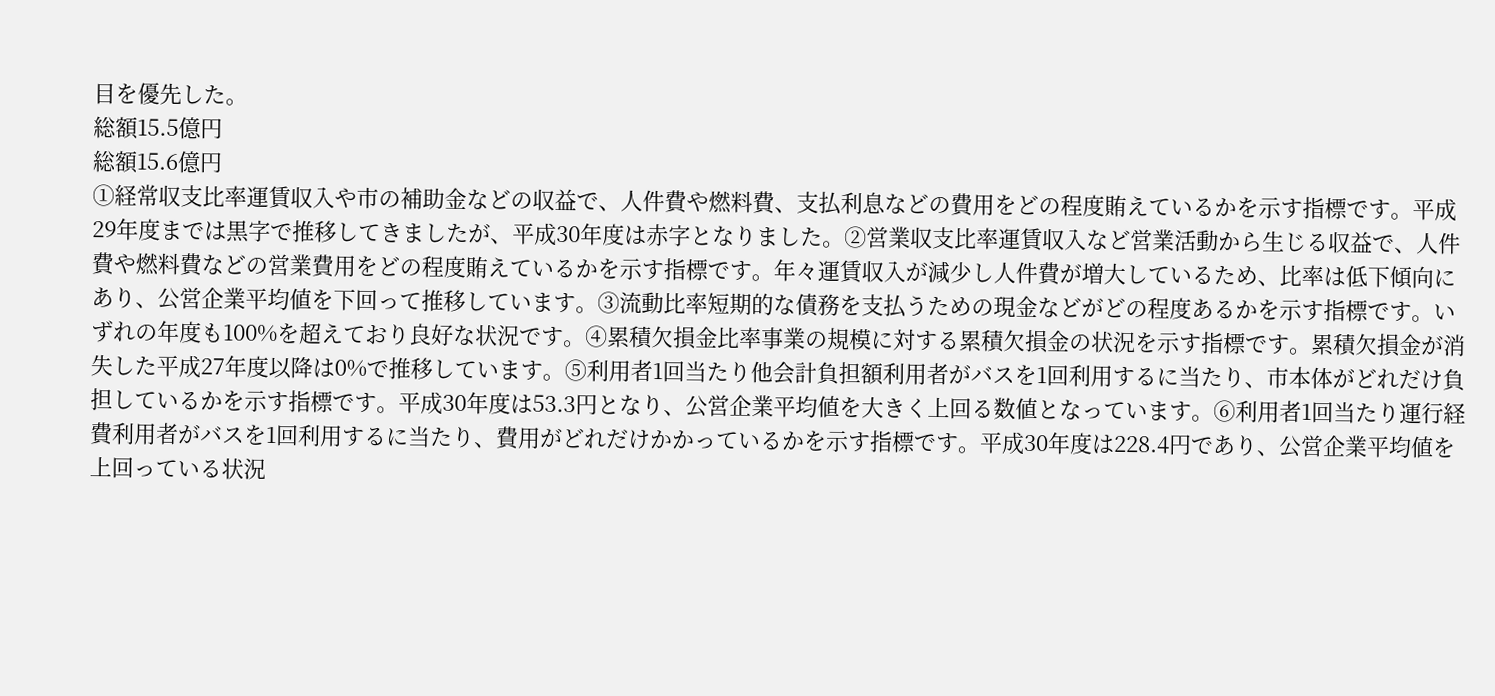目を優先した。
総額15.5億円
総額15.6億円
①経常収支比率運賃収入や市の補助金などの収益で、人件費や燃料費、支払利息などの費用をどの程度賄えているかを示す指標です。平成29年度までは黒字で推移してきましたが、平成30年度は赤字となりました。②営業収支比率運賃収入など営業活動から生じる収益で、人件費や燃料費などの営業費用をどの程度賄えているかを示す指標です。年々運賃収入が減少し人件費が増大しているため、比率は低下傾向にあり、公営企業平均値を下回って推移しています。③流動比率短期的な債務を支払うための現金などがどの程度あるかを示す指標です。いずれの年度も100%を超えており良好な状況です。④累積欠損金比率事業の規模に対する累積欠損金の状況を示す指標です。累積欠損金が消失した平成27年度以降は0%で推移しています。⑤利用者1回当たり他会計負担額利用者がバスを1回利用するに当たり、市本体がどれだけ負担しているかを示す指標です。平成30年度は53.3円となり、公営企業平均値を大きく上回る数値となっています。⑥利用者1回当たり運行経費利用者がバスを1回利用するに当たり、費用がどれだけかかっているかを示す指標です。平成30年度は228.4円であり、公営企業平均値を上回っている状況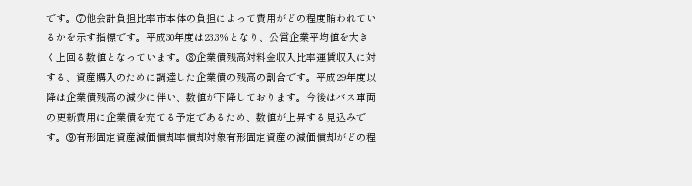です。⑦他会計負担比率市本体の負担によって費用がどの程度賄われているかを示す指標です。平成30年度は23.3%となり、公営企業平均値を大きく上回る数値となっています。⑧企業債残高対料金収入比率運賃収入に対する、資産購入のために調達した企業債の残高の割合です。平成29年度以降は企業債残高の減少に伴い、数値が下降しております。今後はバス車両の更新費用に企業債を充てる予定であるため、数値が上昇する見込みです。⑨有形固定資産減価償却率償却対象有形固定資産の減価償却がどの程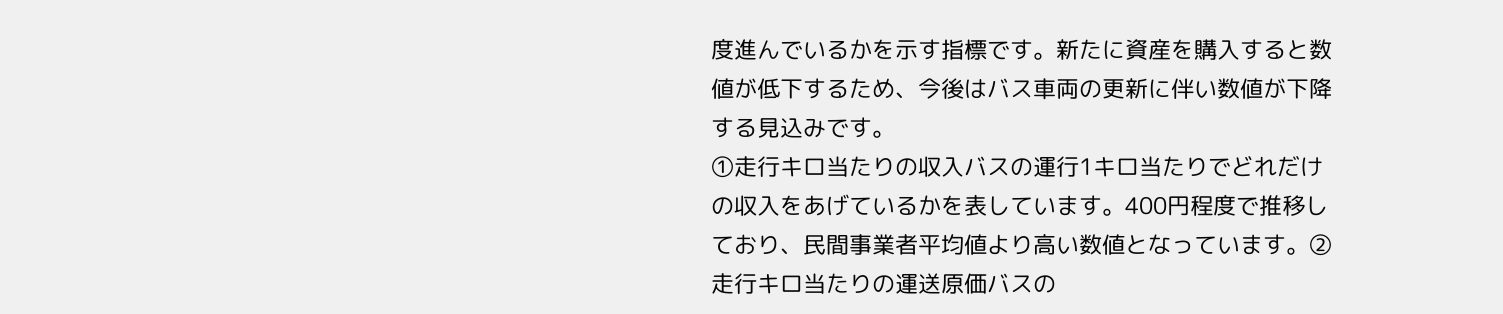度進んでいるかを示す指標です。新たに資産を購入すると数値が低下するため、今後はバス車両の更新に伴い数値が下降する見込みです。
①走行キロ当たりの収入バスの運行1キロ当たりでどれだけの収入をあげているかを表しています。400円程度で推移しており、民間事業者平均値より高い数値となっています。②走行キロ当たりの運送原価バスの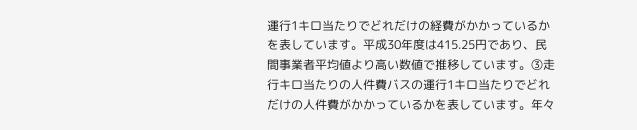運行1キロ当たりでどれだけの経費がかかっているかを表しています。平成30年度は415.25円であり、民間事業者平均値より高い数値で推移しています。③走行キロ当たりの人件費バスの運行1キロ当たりでどれだけの人件費がかかっているかを表しています。年々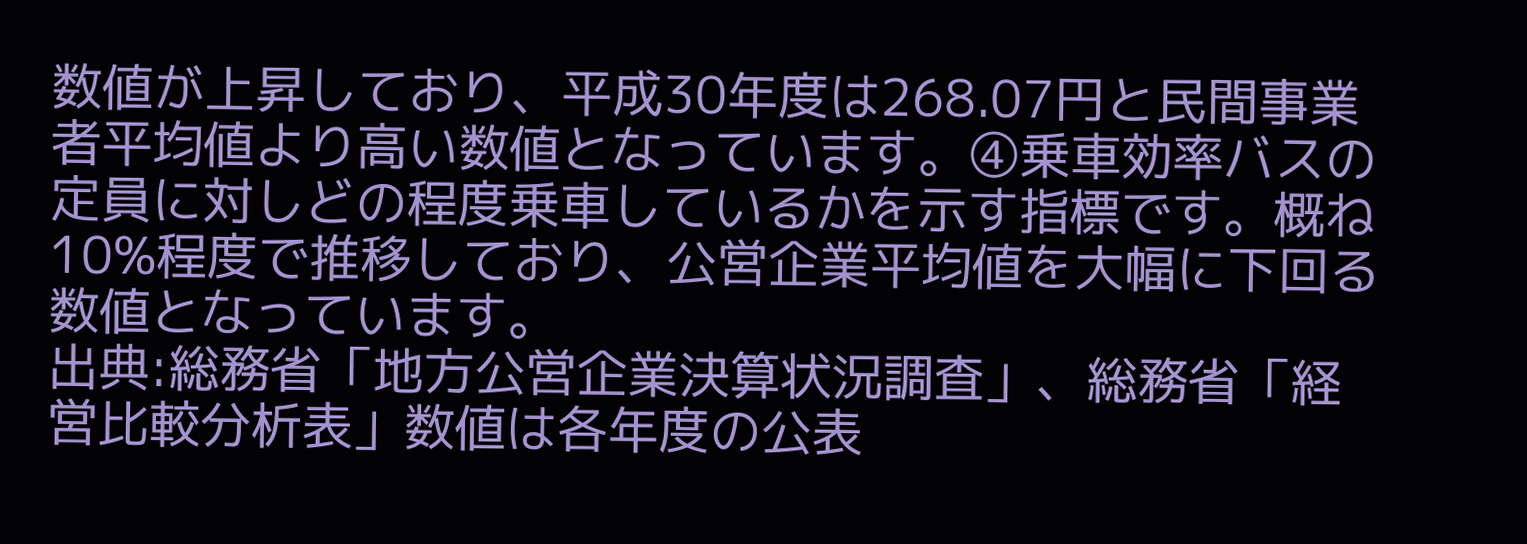数値が上昇しており、平成30年度は268.07円と民間事業者平均値より高い数値となっています。④乗車効率バスの定員に対しどの程度乗車しているかを示す指標です。概ね10%程度で推移しており、公営企業平均値を大幅に下回る数値となっています。
出典:総務省「地方公営企業決算状況調査」、総務省「経営比較分析表」数値は各年度の公表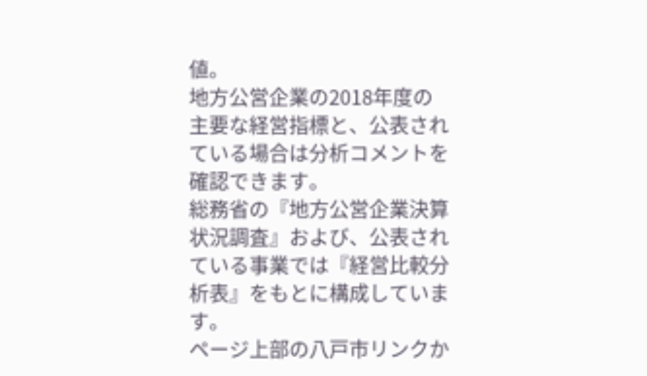値。
地方公営企業の2018年度の主要な経営指標と、公表されている場合は分析コメントを確認できます。
総務省の『地方公営企業決算状況調査』および、公表されている事業では『経営比較分析表』をもとに構成しています。
ページ上部の八戸市リンクか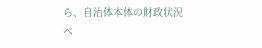ら、自治体本体の財政状況ペ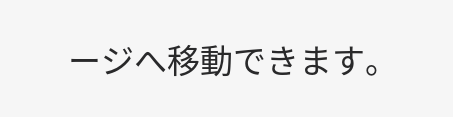ージへ移動できます。